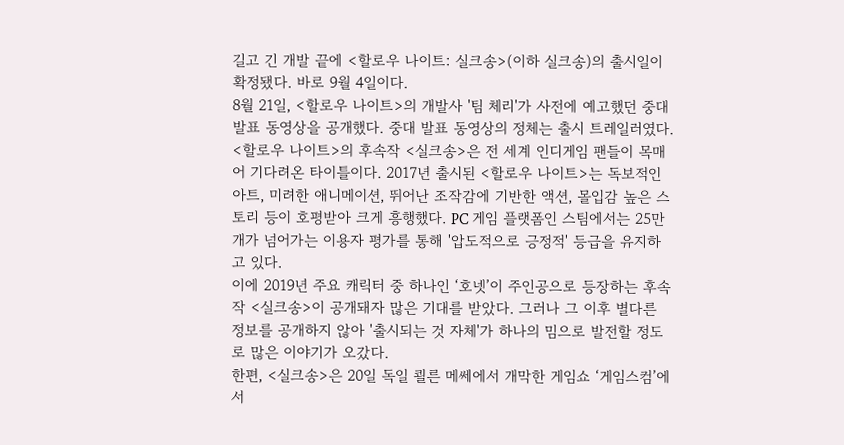길고 긴 개발 끝에 <할로우 나이트: 실크송>(이하 실크송)의 출시일이 확정됐다. 바로 9월 4일이다.
8월 21일, <할로우 나이트>의 개발사 '팀 체리'가 사전에 예고했던 중대 발표 동영상을 공개했다. 중대 발표 동영상의 정체는 출시 트레일러였다.
<할로우 나이트>의 후속작 <실크송>은 전 세계 인디게임 팬들이 목매어 기다려온 타이틀이다. 2017년 출시된 <할로우 나이트>는 독보적인 아트, 미려한 애니메이션, 뛰어난 조작감에 기반한 액션, 몰입감 높은 스토리 등이 호평받아 크게 흥행했다. PC 게임 플랫폼인 스팀에서는 25만 개가 넘어가는 이용자 평가를 통해 '압도적으로 긍정적' 등급을 유지하고 있다.
이에 2019년 주요 캐릭터 중 하나인 ‘호넷’이 주인공으로 등장하는 후속작 <실크송>이 공개돼자 많은 기대를 받았다. 그러나 그 이후 별다른 정보를 공개하지 않아 '출시되는 것 자체'가 하나의 밈으로 발전할 정도로 많은 이야기가 오갔다.
한편, <실크송>은 20일 독일 쾰른 메쎄에서 개막한 게임쇼 ‘게임스컴’에서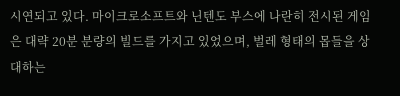시연되고 있다. 마이크로소프트와 닌텐도 부스에 나란히 전시된 게임은 대략 20분 분량의 빌드를 가지고 있었으며, 벌레 형태의 몹들을 상대하는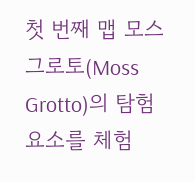첫 번째 맵 모스 그로토(Moss Grotto)의 탐험 요소를 체험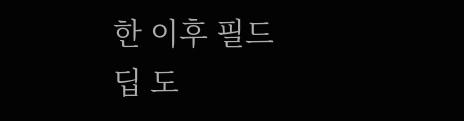한 이후 필드 딥 도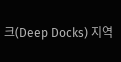크(Deep Docks) 지역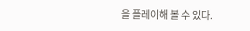을 플레이해 볼 수 있다.